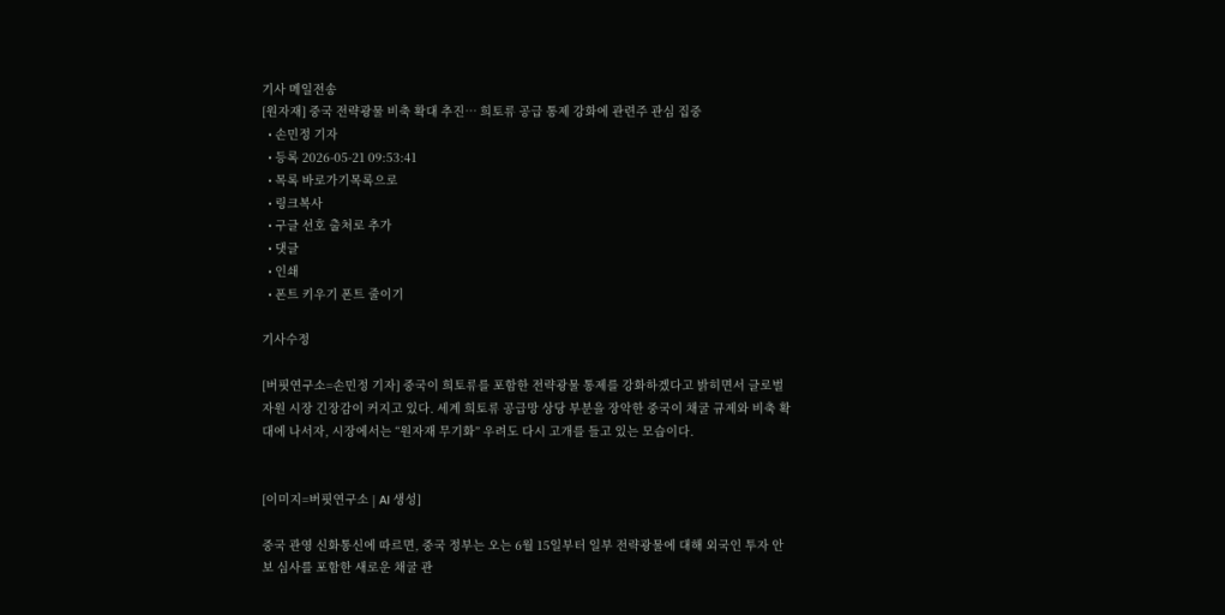기사 메일전송
[원자재] 중국 전략광물 비축 확대 추진… 희토류 공급 통제 강화에 관련주 관심 집중
  • 손민정 기자
  • 등록 2026-05-21 09:53:41
  • 목록 바로가기목록으로
  • 링크복사
  • 구글 선호 출처로 추가
  • 댓글
  • 인쇄
  • 폰트 키우기 폰트 줄이기

기사수정

[버핏연구소=손민정 기자] 중국이 희토류를 포함한 전략광물 통제를 강화하겠다고 밝히면서 글로벌 자원 시장 긴장감이 커지고 있다. 세계 희토류 공급망 상당 부분을 장악한 중국이 채굴 규제와 비축 확대에 나서자, 시장에서는 “원자재 무기화” 우려도 다시 고개를 들고 있는 모습이다.


[이미지=버핏연구소 | AI 생성]

중국 관영 신화통신에 따르면, 중국 정부는 오는 6월 15일부터 일부 전략광물에 대해 외국인 투자 안보 심사를 포함한 새로운 채굴 관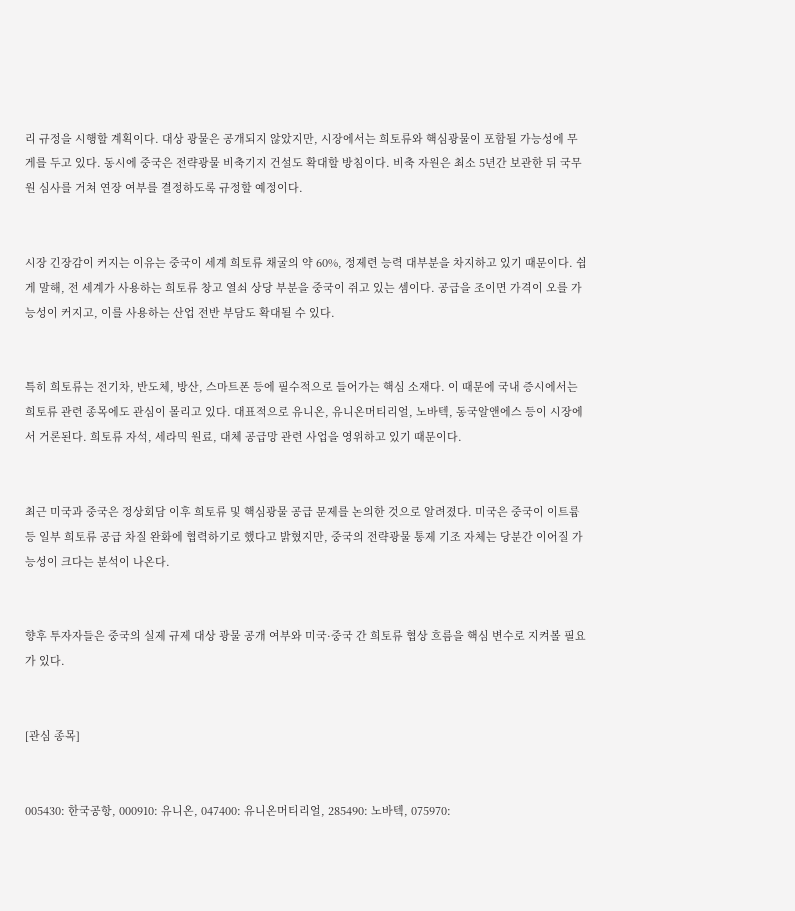리 규정을 시행할 계획이다. 대상 광물은 공개되지 않았지만, 시장에서는 희토류와 핵심광물이 포함될 가능성에 무게를 두고 있다. 동시에 중국은 전략광물 비축기지 건설도 확대할 방침이다. 비축 자원은 최소 5년간 보관한 뒤 국무원 심사를 거쳐 연장 여부를 결정하도록 규정할 예정이다.


시장 긴장감이 커지는 이유는 중국이 세계 희토류 채굴의 약 60%, 정제련 능력 대부분을 차지하고 있기 때문이다. 쉽게 말해, 전 세계가 사용하는 희토류 창고 열쇠 상당 부분을 중국이 쥐고 있는 셈이다. 공급을 조이면 가격이 오를 가능성이 커지고, 이를 사용하는 산업 전반 부담도 확대될 수 있다.


특히 희토류는 전기차, 반도체, 방산, 스마트폰 등에 필수적으로 들어가는 핵심 소재다. 이 때문에 국내 증시에서는 희토류 관련 종목에도 관심이 몰리고 있다. 대표적으로 유니온, 유니온머티리얼, 노바텍, 동국알앤에스 등이 시장에서 거론된다. 희토류 자석, 세라믹 원료, 대체 공급망 관련 사업을 영위하고 있기 때문이다.


최근 미국과 중국은 정상회담 이후 희토류 및 핵심광물 공급 문제를 논의한 것으로 알려졌다. 미국은 중국이 이트륨 등 일부 희토류 공급 차질 완화에 협력하기로 했다고 밝혔지만, 중국의 전략광물 통제 기조 자체는 당분간 이어질 가능성이 크다는 분석이 나온다.


향후 투자자들은 중국의 실제 규제 대상 광물 공개 여부와 미국·중국 간 희토류 협상 흐름을 핵심 변수로 지켜볼 필요가 있다.


[관심 종목]


005430: 한국공항, 000910: 유니온, 047400: 유니온머티리얼, 285490: 노바텍, 075970: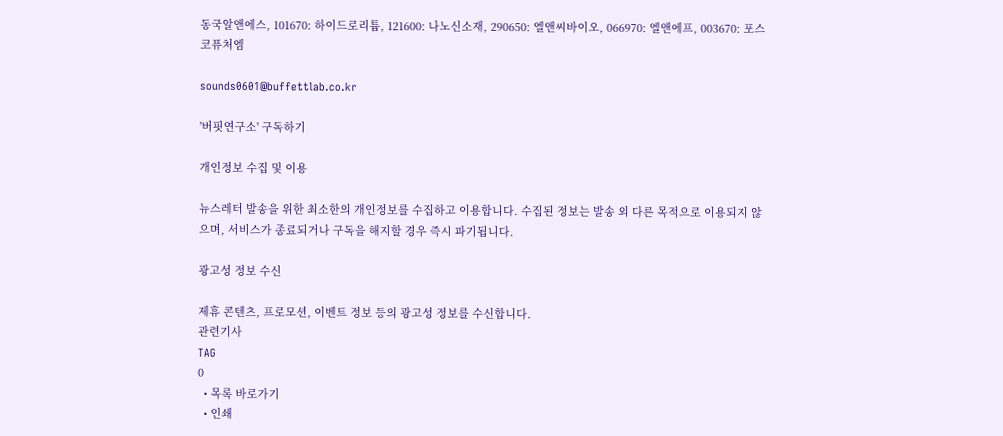동국알앤에스, 101670: 하이드로리튬, 121600: 나노신소재, 290650: 엘앤씨바이오, 066970: 엘앤에프, 003670: 포스코퓨처엠

sounds0601@buffettlab.co.kr

'버핏연구소' 구독하기

개인정보 수집 및 이용

뉴스레터 발송을 위한 최소한의 개인정보를 수집하고 이용합니다. 수집된 정보는 발송 외 다른 목적으로 이용되지 않으며, 서비스가 종료되거나 구독을 해지할 경우 즉시 파기됩니다.

광고성 정보 수신

제휴 콘텐츠, 프로모션, 이벤트 정보 등의 광고성 정보를 수신합니다.
관련기사
TAG
0
  • 목록 바로가기
  • 인쇄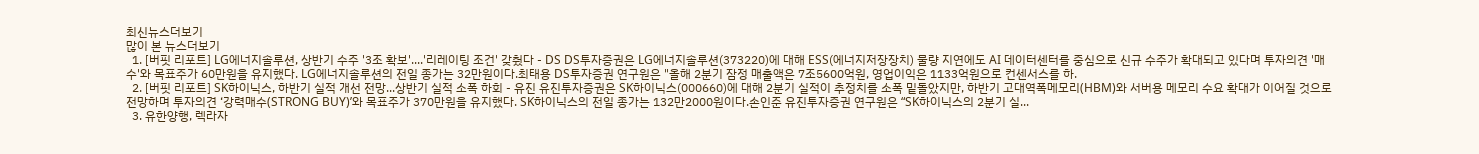최신뉴스더보기
많이 본 뉴스더보기
  1. [버핏 리포트] LG에너지솔루션, 상반기 수주 '3조 확보'....'리레이팅 조건' 갖췄다 - DS DS투자증권은 LG에너지솔루션(373220)에 대해 ESS(에너지저장장치) 물량 지연에도 AI 데이터센터를 중심으로 신규 수주가 확대되고 있다며 투자의견 '매수'와 목표주가 60만원을 유지했다. LG에너지솔루션의 전일 종가는 32만원이다.최태용 DS투자증권 연구원은 "올해 2분기 잠정 매출액은 7조5600억원, 영업이익은 1133억원으로 컨센서스를 하.
  2. [버핏 리포트] SK하이닉스, 하반기 실적 개선 전망...상반기 실적 소폭 하회 - 유진 유진투자증권은 SK하이닉스(000660)에 대해 2분기 실적이 추정치를 소폭 밑돌았지만, 하반기 고대역폭메모리(HBM)와 서버용 메모리 수요 확대가 이어질 것으로 전망하며 투자의견 ‘강력매수(STRONG BUY)’와 목표주가 370만원을 유지했다. SK하이닉스의 전일 종가는 132만2000원이다.손인준 유진투자증권 연구원은 “SK하이닉스의 2분기 실...
  3. 유한양행, 렉라자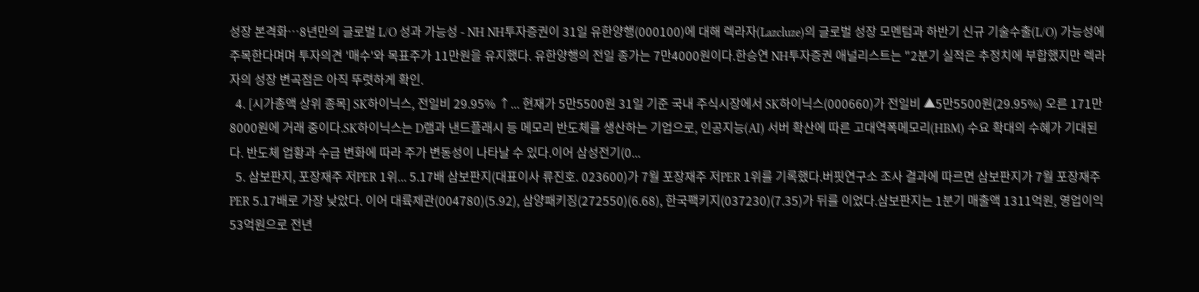성장 본격화…8년만의 글로벌 L/O 성과 가능성 - NH NH투자증권이 31일 유한양행(000100)에 대해 렉라자(Lazcluze)의 글로벌 성장 모멘텀과 하반기 신규 기술수출(L/O) 가능성에 주목한다며며 투자의견 '매수'와 목표주가 11만원을 유지했다. 유한양행의 전일 종가는 7만4000원이다.한승연 NH투자증권 애널리스트는 "2분기 실적은 추정치에 부합했지만 렉라자의 성장 변곡점은 아직 뚜렷하게 확인.
  4. [시가총액 상위 종목] SK하이닉스, 전일비 29.95% ↑... 현재가 5만5500원 31일 기준 국내 주식시장에서 SK하이닉스(000660)가 전일비 ▲5만5500원(29.95%) 오른 171만8000원에 거래 중이다.SK하이닉스는 D램과 낸드플래시 등 메모리 반도체를 생산하는 기업으로, 인공지능(AI) 서버 확산에 따른 고대역폭메모리(HBM) 수요 확대의 수혜가 기대된다. 반도체 업황과 수급 변화에 따라 주가 변동성이 나타날 수 있다.이어 삼성전기(0...
  5. 삼보판지, 포장재주 저PER 1위... 5.17배 삼보판지(대표이사 류진호. 023600)가 7월 포장재주 저PER 1위를 기록했다.버핏연구소 조사 결과에 따르면 삼보판지가 7월 포장재주 PER 5.17배로 가장 낮았다. 이어 대륙제관(004780)(5.92), 삼양패키징(272550)(6.68), 한국팩키지(037230)(7.35)가 뒤를 이었다.삼보판지는 1분기 매출액 1311억원, 영업이익 53억원으로 전년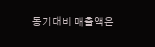동기대비 매출액은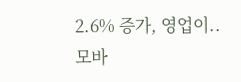2.6% 증가, 영업이..
모바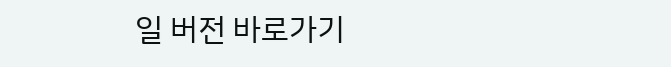일 버전 바로가기